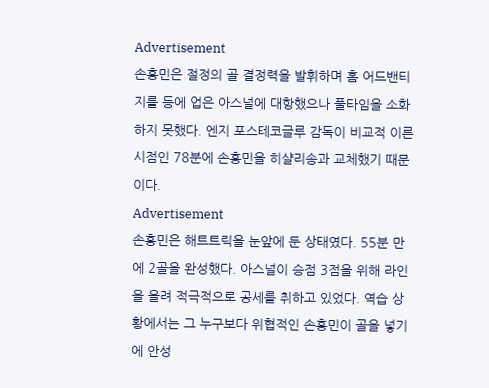Advertisement
손흥민은 절정의 골 결정력을 발휘하며 홈 어드밴티지를 등에 업은 아스널에 대항했으나 풀타임을 소화하지 못했다. 엔지 포스테코글루 감독이 비교적 이른 시점인 78분에 손흥민을 히샬리송과 교체했기 때문이다.
Advertisement
손흥민은 해트트릭을 눈앞에 둔 상태였다. 55분 만에 2골을 완성했다. 아스널이 승점 3점을 위해 라인을 올려 적극적으로 공세를 취하고 있었다. 역습 상황에서는 그 누구보다 위협적인 손흥민이 골을 넣기에 안성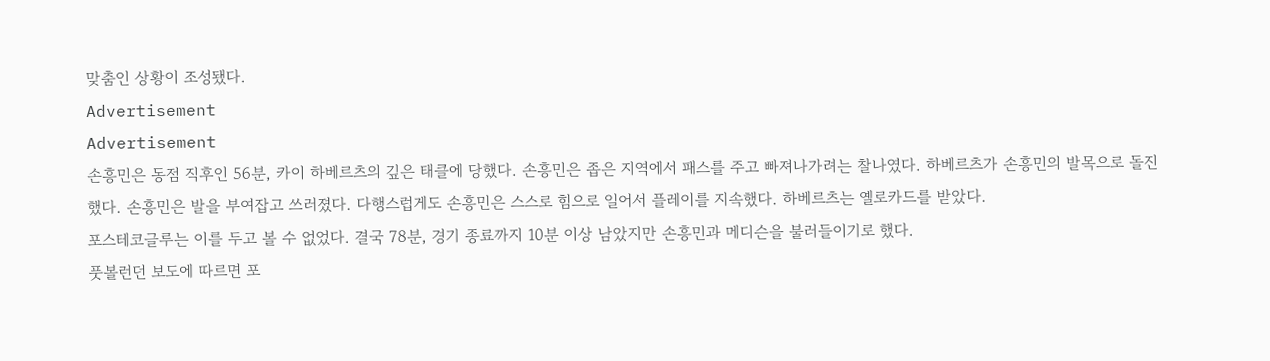맞춤인 상황이 조성됐다.
Advertisement
Advertisement
손흥민은 동점 직후인 56분, 카이 하베르츠의 깊은 태클에 당했다. 손흥민은 좁은 지역에서 패스를 주고 빠져나가려는 찰나였다. 하베르츠가 손흥민의 발목으로 돌진했다. 손흥민은 발을 부여잡고 쓰러졌다. 다행스럽게도 손흥민은 스스로 힘으로 일어서 플레이를 지속했다. 하베르츠는 옐로카드를 받았다.
포스테코글루는 이를 두고 볼 수 없었다. 결국 78분, 경기 종료까지 10분 이상 남았지만 손흥민과 메디슨을 불러들이기로 했다.
풋볼런던 보도에 따르면 포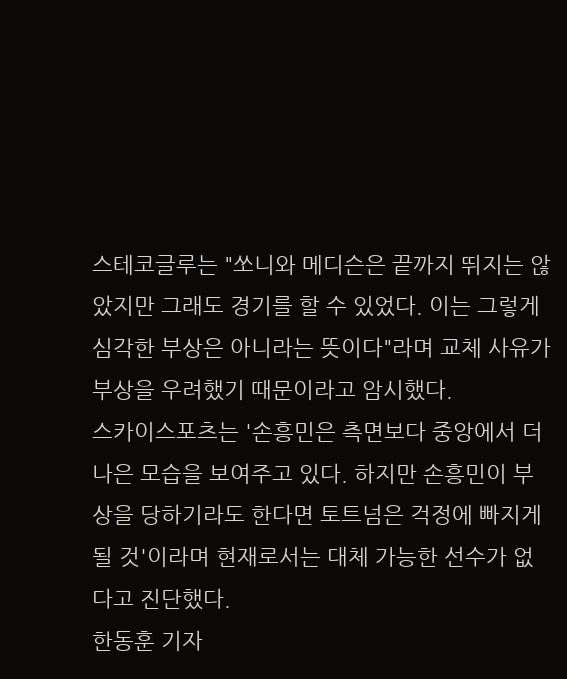스테코글루는 "쏘니와 메디슨은 끝까지 뛰지는 않았지만 그래도 경기를 할 수 있었다. 이는 그렇게 심각한 부상은 아니라는 뜻이다"라며 교체 사유가 부상을 우려했기 때문이라고 암시했다.
스카이스포츠는 '손흥민은 측면보다 중앙에서 더 나은 모습을 보여주고 있다. 하지만 손흥민이 부상을 당하기라도 한다면 토트넘은 걱정에 빠지게 될 것'이라며 현재로서는 대체 가능한 선수가 없다고 진단했다.
한동훈 기자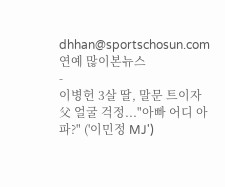dhhan@sportschosun.com
연예 많이본뉴스
-
이병헌 3살 딸, 말문 트이자 父 얼굴 걱정..."아빠 어디 아파?" ('이민정 MJ')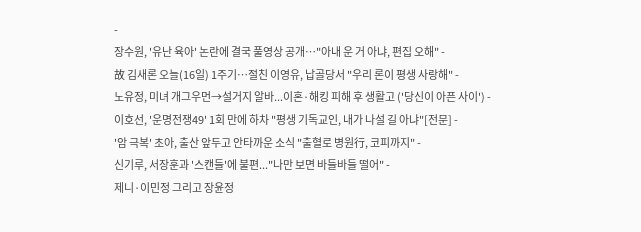-
장수원, '유난 육아' 논란에 결국 풀영상 공개…"아내 운 거 아냐, 편집 오해" -
故 김새론 오늘(16일) 1주기…절친 이영유, 납골당서 "우리 론이 평생 사랑해" -
노유정, 미녀 개그우먼→설거지 알바...이혼·해킹 피해 후 생활고 ('당신이 아픈 사이') -
이호선, '운명전쟁49' 1회 만에 하차 "평생 기독교인, 내가 나설 길 아냐"[전문] -
'암 극복' 초아, 출산 앞두고 안타까운 소식 "출혈로 병원行, 코피까지" -
신기루, 서장훈과 '스캔들'에 불편..."나만 보면 바들바들 떨어" -
제니·이민정 그리고 장윤정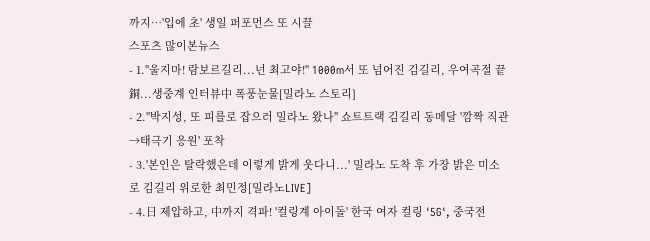까지…'입에 초' 생일 퍼포먼스 또 시끌
스포츠 많이본뉴스
- 1."울지마! 람보르길리...넌 최고야!" 1000m서 또 넘어진 김길리, 우여곡절 끝 銅...생중계 인터뷰中 폭풍눈물[밀라노 스토리]
- 2."박지성, 또 피를로 잡으러 밀라노 왔나" 쇼트트랙 김길리 동메달 '깜짝 직관→태극기 응원' 포착
- 3.'본인은 탈락했은데 이렇게 밝게 웃다니...' 밀라노 도착 후 가장 밝은 미소로 김길리 위로한 최민정[밀라노LIVE]
- 4.日 제압하고, 中까지 격파! '컬링계 아이돌' 한국 여자 컬링 '5G', 중국전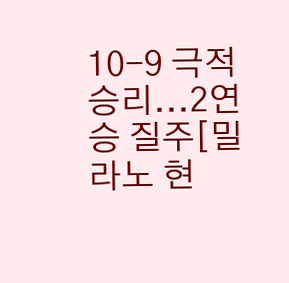10-9 극적 승리...2연승 질주[밀라노 현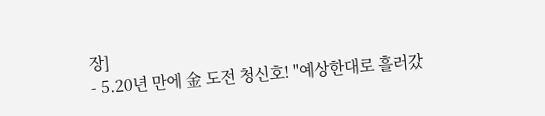장]
- 5.20년 만에 金 도전 청신호! "예상한대로 흘러갔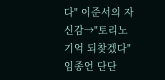다" 이준서의 자신감→"토리노 기억 되찾겠다" 임종언 단단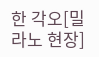한 각오[밀라노 현장]